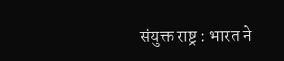संयुक्त राष्ट्र : भारत ने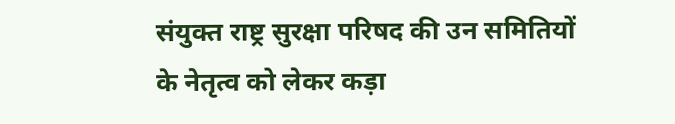संयुक्त राष्ट्र सुरक्षा परिषद की उन समितियों के नेतृत्व को लेकर कड़ा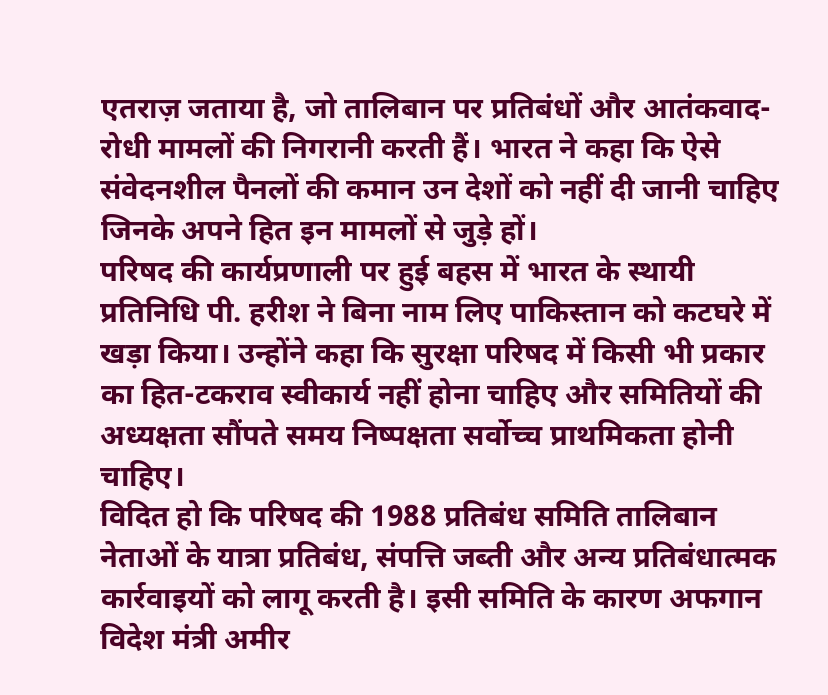एतराज़ जताया है, जो तालिबान पर प्रतिबंधों और आतंकवाद-रोधी मामलों की निगरानी करती हैं। भारत ने कहा कि ऐसे संवेदनशील पैनलों की कमान उन देशों को नहीं दी जानी चाहिए जिनके अपने हित इन मामलों से जुड़े हों।
परिषद की कार्यप्रणाली पर हुई बहस में भारत के स्थायी प्रतिनिधि पी. हरीश ने बिना नाम लिए पाकिस्तान को कटघरे में खड़ा किया। उन्होंने कहा कि सुरक्षा परिषद में किसी भी प्रकार का हित-टकराव स्वीकार्य नहीं होना चाहिए और समितियों की अध्यक्षता सौंपते समय निष्पक्षता सर्वोच्च प्राथमिकता होनी चाहिए।
विदित हो कि परिषद की 1988 प्रतिबंध समिति तालिबान नेताओं के यात्रा प्रतिबंध, संपत्ति जब्ती और अन्य प्रतिबंधात्मक कार्रवाइयों को लागू करती है। इसी समिति के कारण अफगान विदेश मंत्री अमीर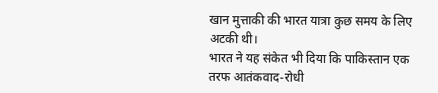खान मुत्ताकी की भारत यात्रा कुछ समय के लिए अटकी थी।
भारत ने यह संकेत भी दिया कि पाकिस्तान एक तरफ आतंकवाद-रोधी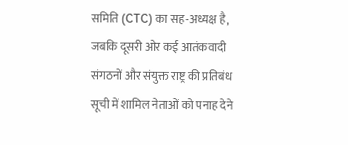समिति (CTC) का सह-अध्यक्ष है, जबकि दूसरी ओर कई आतंकवादी संगठनों और संयुक्त राष्ट्र की प्रतिबंध सूची में शामिल नेताओं को पनाह देने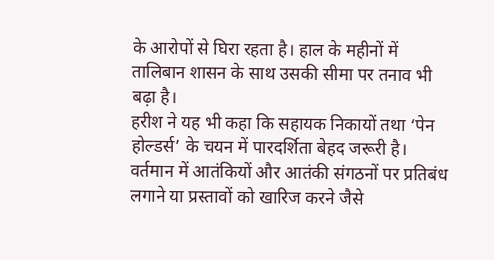के आरोपों से घिरा रहता है। हाल के महीनों में तालिबान शासन के साथ उसकी सीमा पर तनाव भी बढ़ा है।
हरीश ने यह भी कहा कि सहायक निकायों तथा ‘पेन होल्डर्स’ के चयन में पारदर्शिता बेहद जरूरी है। वर्तमान में आतंकियों और आतंकी संगठनों पर प्रतिबंध लगाने या प्रस्तावों को खारिज करने जैसे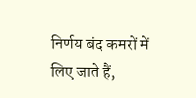निर्णय बंद कमरों में लिए जाते हैं,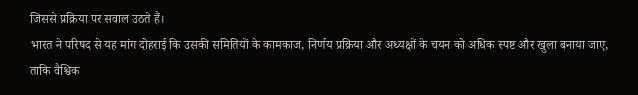जिससे प्रक्रिया पर सवाल उठते हैं।
भारत ने परिषद से यह मांग दोहराई कि उसकी समितियों के कामकाज, निर्णय प्रक्रिया और अध्यक्षों के चयन को अधिक स्पष्ट और खुला बनाया जाए, ताकि वैश्विक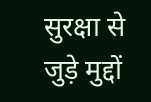सुरक्षा से जुड़े मुद्दों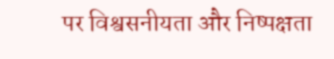पर विश्वसनीयता और निष्पक्षता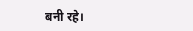बनी रहे।